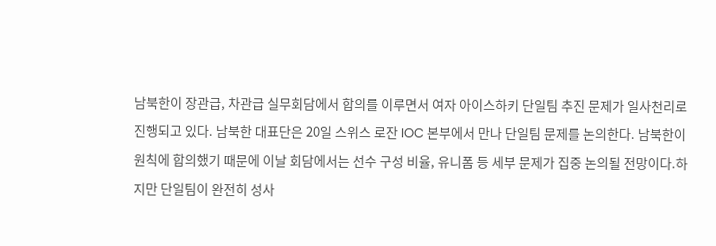남북한이 장관급, 차관급 실무회담에서 합의를 이루면서 여자 아이스하키 단일팀 추진 문제가 일사천리로 진행되고 있다. 남북한 대표단은 20일 스위스 로잔 IOC 본부에서 만나 단일팀 문제를 논의한다. 남북한이 원칙에 합의했기 때문에 이날 회담에서는 선수 구성 비율, 유니폼 등 세부 문제가 집중 논의될 전망이다.하지만 단일팀이 완전히 성사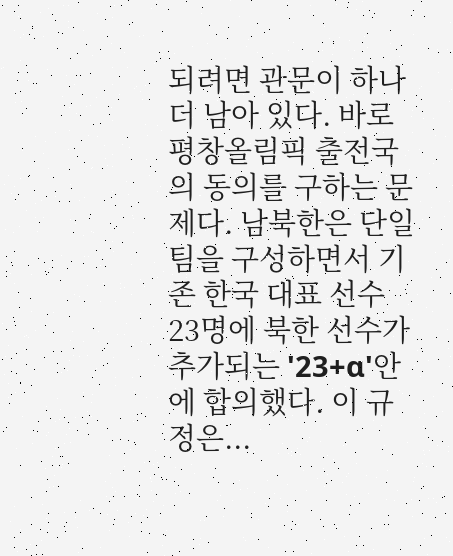되려면 관문이 하나 더 남아 있다. 바로 평창올림픽 출전국의 동의를 구하는 문제다. 남북한은 단일팀을 구성하면서 기존 한국 대표 선수 23명에 북한 선수가 추가되는 '23+α'안에 합의했다. 이 규정은...